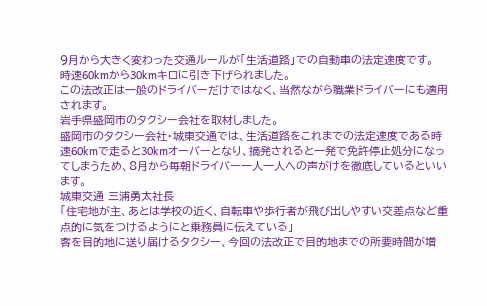9月から大きく変わった交通ルールが「生活道路」での自動車の法定速度です。
時速60kmから30kmキロに引き下げられました。
この法改正は一般のドライバーだけではなく、当然ながら職業ドライバーにも適用されます。
岩手県盛岡市のタクシー会社を取材しました。
盛岡市のタクシー会社・城東交通では、生活道路をこれまでの法定速度である時速60kmで走ると30kmオーバーとなり、摘発されると一発で免許停止処分になってしまうため、8月から毎朝ドライバー一人一人への声がけを徹底しているといいます。
城東交通 三浦勇太社長
「住宅地が主、あとは学校の近く、自転車や歩行者が飛び出しやすい交差点など重点的に気をつけるようにと乗務員に伝えている」
客を目的地に送り届けるタクシー、今回の法改正で目的地までの所要時間が増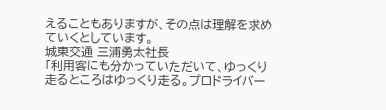えることもありますが、その点は理解を求めていくとしています。
城東交通 三浦勇太社長
「利用客にも分かっていただいて、ゆっくり走るところはゆっくり走る。プロドライバー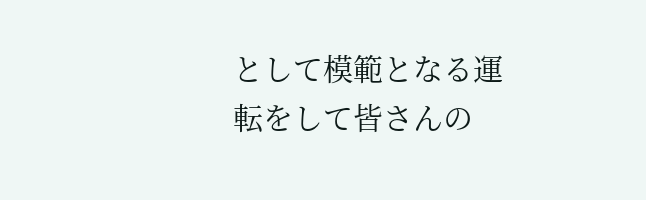として模範となる運転をして皆さんの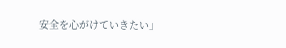安全を心がけていきたい」